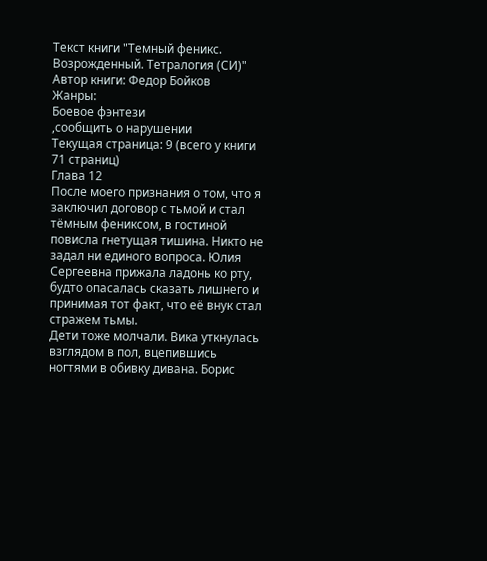Текст книги "Темный феникс. Возрожденный. Тетралогия (СИ)"
Автор книги: Федор Бойков
Жанры:
Боевое фэнтези
,сообщить о нарушении
Текущая страница: 9 (всего у книги 71 страниц)
Глава 12
После моего признания о том, что я заключил договор с тьмой и стал тёмным фениксом, в гостиной повисла гнетущая тишина. Никто не задал ни единого вопроса. Юлия Сергеевна прижала ладонь ко рту, будто опасалась сказать лишнего и принимая тот факт, что её внук стал стражем тьмы.
Дети тоже молчали. Вика уткнулась взглядом в пол, вцепившись ногтями в обивку дивана. Борис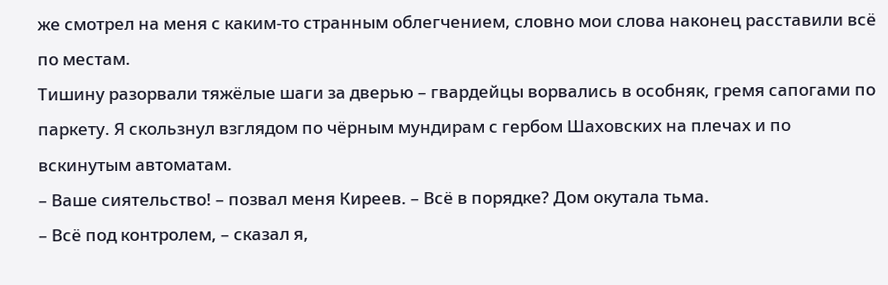же смотрел на меня с каким-то странным облегчением, словно мои слова наконец расставили всё по местам.
Тишину разорвали тяжёлые шаги за дверью – гвардейцы ворвались в особняк, гремя сапогами по паркету. Я скользнул взглядом по чёрным мундирам с гербом Шаховских на плечах и по вскинутым автоматам.
– Ваше сиятельство! – позвал меня Киреев. – Всё в порядке? Дом окутала тьма.
– Всё под контролем, – сказал я,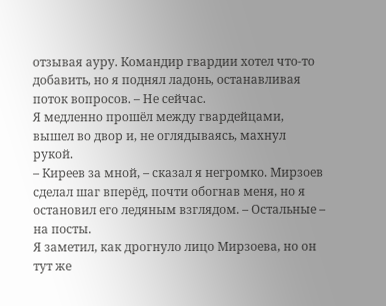отзывая ауру. Командир гвардии хотел что-то добавить, но я поднял ладонь, останавливая поток вопросов. – Не сейчас.
Я медленно прошёл между гвардейцами, вышел во двор и, не оглядываясь, махнул рукой.
– Киреев за мной, – сказал я негромко. Мирзоев сделал шаг вперёд, почти обогнав меня, но я остановил его ледяным взглядом. – Остальные – на посты.
Я заметил, как дрогнуло лицо Мирзоева, но он тут же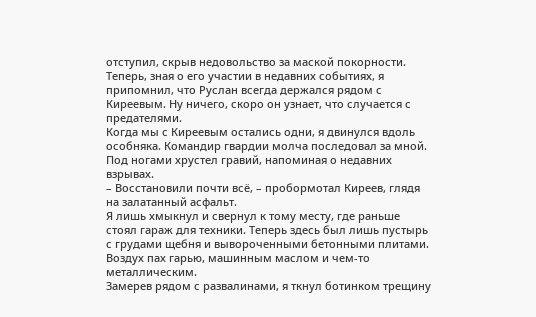отступил, скрыв недовольство за маской покорности. Теперь, зная о его участии в недавних событиях, я припомнил, что Руслан всегда держался рядом с Киреевым. Ну ничего, скоро он узнает, что случается с предателями.
Когда мы с Киреевым остались одни, я двинулся вдоль особняка. Командир гвардии молча последовал за мной. Под ногами хрустел гравий, напоминая о недавних взрывах.
– Восстановили почти всё, – пробормотал Киреев, глядя на залатанный асфальт.
Я лишь хмыкнул и свернул к тому месту, где раньше стоял гараж для техники. Теперь здесь был лишь пустырь с грудами щебня и вывороченными бетонными плитами. Воздух пах гарью, машинным маслом и чем-то металлическим.
Замерев рядом с развалинами, я ткнул ботинком трещину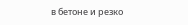в бетоне и резко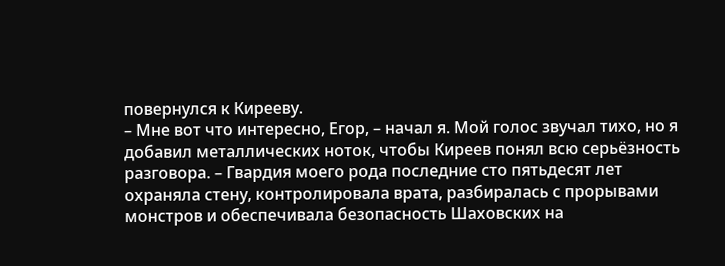повернулся к Кирееву.
– Мне вот что интересно, Егор, – начал я. Мой голос звучал тихо, но я добавил металлических ноток, чтобы Киреев понял всю серьёзность разговора. – Гвардия моего рода последние сто пятьдесят лет охраняла стену, контролировала врата, разбиралась с прорывами монстров и обеспечивала безопасность Шаховских на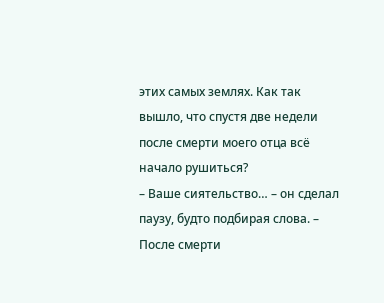этих самых землях. Как так вышло, что спустя две недели после смерти моего отца всё начало рушиться?
– Ваше сиятельство… – он сделал паузу, будто подбирая слова. – После смерти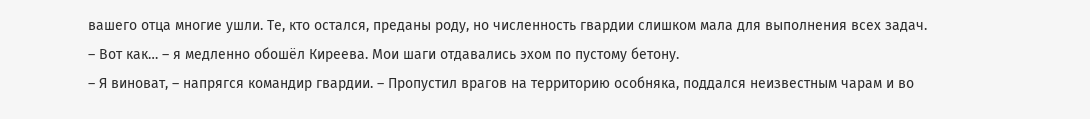вашего отца многие ушли. Те, кто остался, преданы роду, но численность гвардии слишком мала для выполнения всех задач.
– Вот как… – я медленно обошёл Киреева. Мои шаги отдавались эхом по пустому бетону.
– Я виноват, – напрягся командир гвардии. – Пропустил врагов на территорию особняка, поддался неизвестным чарам и во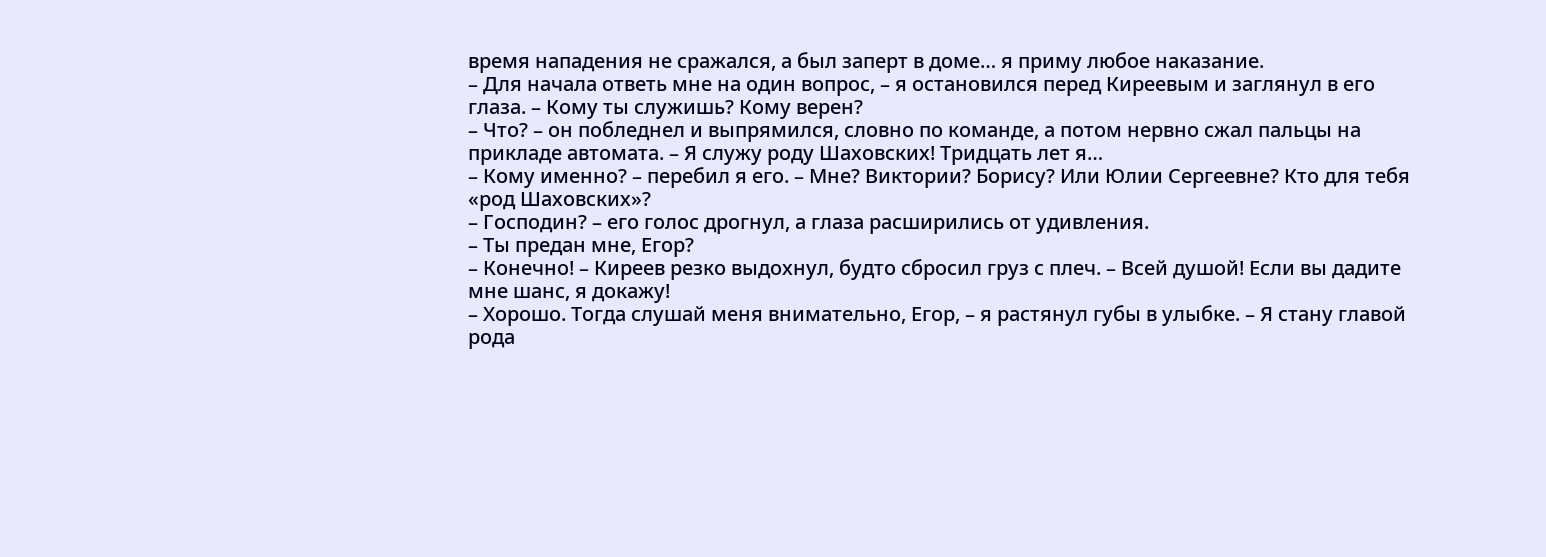время нападения не сражался, а был заперт в доме… я приму любое наказание.
– Для начала ответь мне на один вопрос, – я остановился перед Киреевым и заглянул в его глаза. – Кому ты служишь? Кому верен?
– Что? – он побледнел и выпрямился, словно по команде, а потом нервно сжал пальцы на прикладе автомата. – Я служу роду Шаховских! Тридцать лет я…
– Кому именно? – перебил я его. – Мне? Виктории? Борису? Или Юлии Сергеевне? Кто для тебя «род Шаховских»?
– Господин? – его голос дрогнул, а глаза расширились от удивления.
– Ты предан мне, Егор?
– Конечно! – Киреев резко выдохнул, будто сбросил груз с плеч. – Всей душой! Если вы дадите мне шанс, я докажу!
– Хорошо. Тогда слушай меня внимательно, Егор, – я растянул губы в улыбке. – Я стану главой рода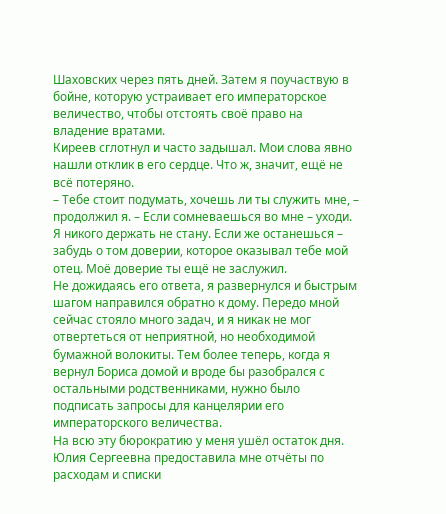Шаховских через пять дней. Затем я поучаствую в бойне, которую устраивает его императорское величество, чтобы отстоять своё право на владение вратами.
Киреев сглотнул и часто задышал. Мои слова явно нашли отклик в его сердце. Что ж, значит, ещё не всё потеряно.
– Тебе стоит подумать, хочешь ли ты служить мне, – продолжил я. – Если сомневаешься во мне – уходи. Я никого держать не стану. Если же останешься – забудь о том доверии, которое оказывал тебе мой отец. Моё доверие ты ещё не заслужил.
Не дожидаясь его ответа, я развернулся и быстрым шагом направился обратно к дому. Передо мной сейчас стояло много задач, и я никак не мог отвертеться от неприятной, но необходимой бумажной волокиты. Тем более теперь, когда я вернул Бориса домой и вроде бы разобрался с остальными родственниками, нужно было подписать запросы для канцелярии его императорского величества.
На всю эту бюрократию у меня ушёл остаток дня. Юлия Сергеевна предоставила мне отчёты по расходам и списки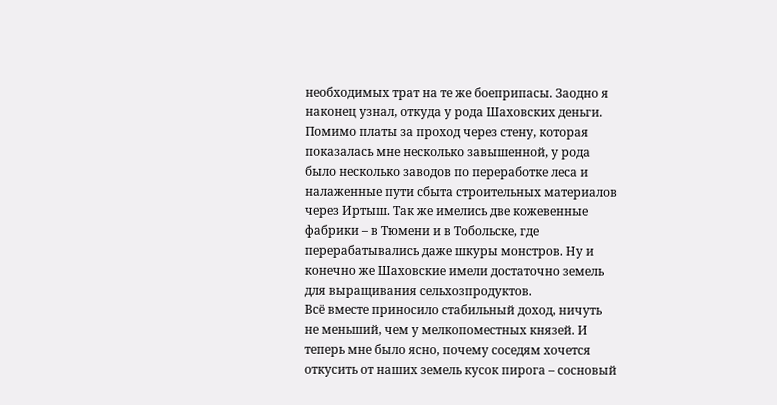необходимых трат на те же боеприпасы. Заодно я наконец узнал, откуда у рода Шаховских деньги.
Помимо платы за проход через стену, которая показалась мне несколько завышенной, у рода было несколько заводов по переработке леса и налаженные пути сбыта строительных материалов через Иртыш. Так же имелись две кожевенные фабрики – в Тюмени и в Тобольске, где перерабатывались даже шкуры монстров. Ну и конечно же Шаховские имели достаточно земель для выращивания сельхозпродуктов.
Всё вместе приносило стабильный доход, ничуть не меньший, чем у мелкопоместных князей. И теперь мне было ясно, почему соседям хочется откусить от наших земель кусок пирога – сосновый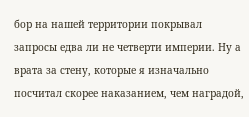бор на нашей территории покрывал запросы едва ли не четверти империи. Ну а врата за стену, которые я изначально посчитал скорее наказанием, чем наградой,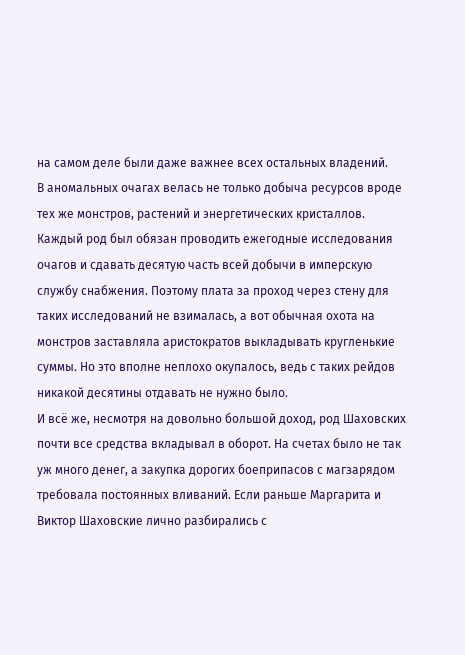на самом деле были даже важнее всех остальных владений.
В аномальных очагах велась не только добыча ресурсов вроде тех же монстров, растений и энергетических кристаллов. Каждый род был обязан проводить ежегодные исследования очагов и сдавать десятую часть всей добычи в имперскую службу снабжения. Поэтому плата за проход через стену для таких исследований не взималась, а вот обычная охота на монстров заставляла аристократов выкладывать кругленькие суммы. Но это вполне неплохо окупалось, ведь с таких рейдов никакой десятины отдавать не нужно было.
И всё же, несмотря на довольно большой доход, род Шаховских почти все средства вкладывал в оборот. На счетах было не так уж много денег, а закупка дорогих боеприпасов с магзарядом требовала постоянных вливаний. Если раньше Маргарита и Виктор Шаховские лично разбирались с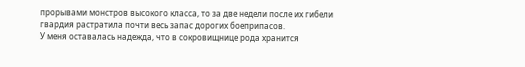прорывами монстров высокого класса, то за две недели после их гибели гвардия растратила почти весь запас дорогих боеприпасов.
У меня оставалась надежда, что в сокровищнице рода хранится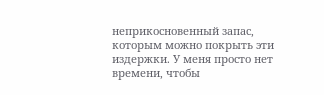неприкосновенный запас, которым можно покрыть эти издержки. У меня просто нет времени, чтобы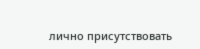лично присутствовать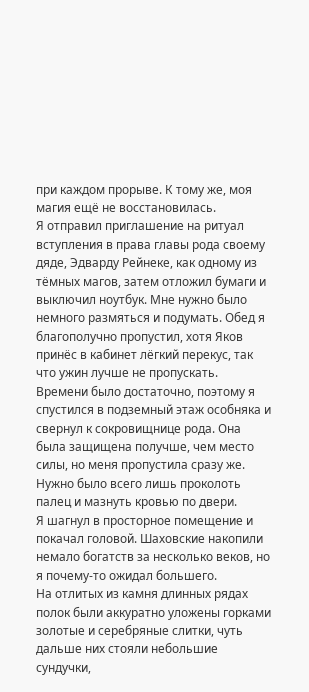при каждом прорыве. К тому же, моя магия ещё не восстановилась.
Я отправил приглашение на ритуал вступления в права главы рода своему дяде, Эдварду Рейнеке, как одному из тёмных магов, затем отложил бумаги и выключил ноутбук. Мне нужно было немного размяться и подумать. Обед я благополучно пропустил, хотя Яков принёс в кабинет лёгкий перекус, так что ужин лучше не пропускать.
Времени было достаточно, поэтому я спустился в подземный этаж особняка и свернул к сокровищнице рода. Она была защищена получше, чем место силы, но меня пропустила сразу же. Нужно было всего лишь проколоть палец и мазнуть кровью по двери.
Я шагнул в просторное помещение и покачал головой. Шаховские накопили немало богатств за несколько веков, но я почему-то ожидал большего.
На отлитых из камня длинных рядах полок были аккуратно уложены горками золотые и серебряные слитки, чуть дальше них стояли небольшие сундучки,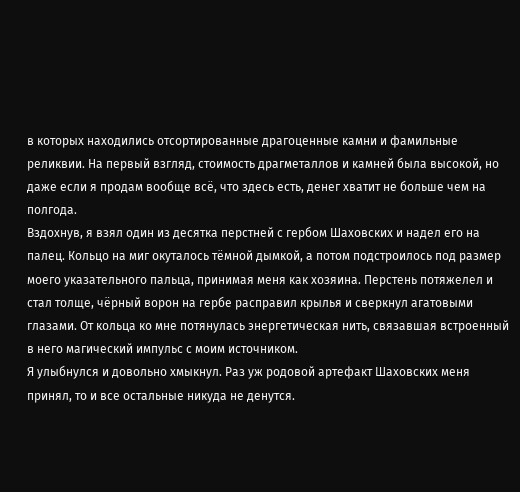в которых находились отсортированные драгоценные камни и фамильные реликвии. На первый взгляд, стоимость драгметаллов и камней была высокой, но даже если я продам вообще всё, что здесь есть, денег хватит не больше чем на полгода.
Вздохнув, я взял один из десятка перстней с гербом Шаховских и надел его на палец. Кольцо на миг окуталось тёмной дымкой, а потом подстроилось под размер моего указательного пальца, принимая меня как хозяина. Перстень потяжелел и стал толще, чёрный ворон на гербе расправил крылья и сверкнул агатовыми глазами. От кольца ко мне потянулась энергетическая нить, связавшая встроенный в него магический импульс с моим источником.
Я улыбнулся и довольно хмыкнул. Раз уж родовой артефакт Шаховских меня принял, то и все остальные никуда не денутся.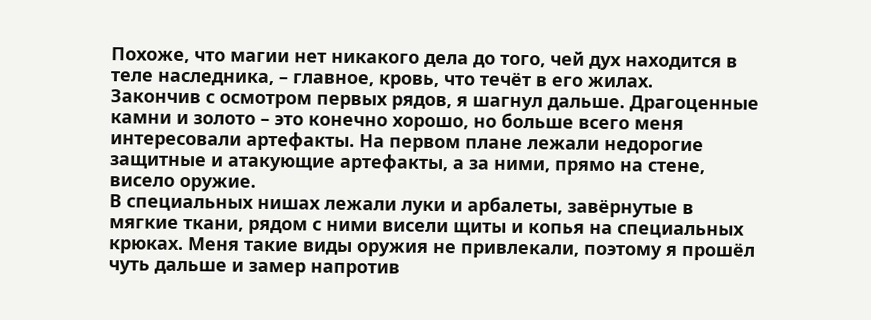Похоже, что магии нет никакого дела до того, чей дух находится в теле наследника, – главное, кровь, что течёт в его жилах.
Закончив с осмотром первых рядов, я шагнул дальше. Драгоценные камни и золото – это конечно хорошо, но больше всего меня интересовали артефакты. На первом плане лежали недорогие защитные и атакующие артефакты, а за ними, прямо на стене, висело оружие.
В специальных нишах лежали луки и арбалеты, завёрнутые в мягкие ткани, рядом с ними висели щиты и копья на специальных крюках. Меня такие виды оружия не привлекали, поэтому я прошёл чуть дальше и замер напротив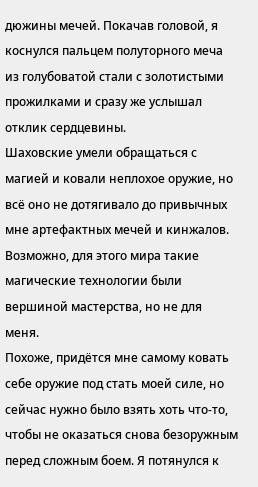дюжины мечей. Покачав головой, я коснулся пальцем полуторного меча из голубоватой стали с золотистыми прожилками и сразу же услышал отклик сердцевины.
Шаховские умели обращаться с магией и ковали неплохое оружие, но всё оно не дотягивало до привычных мне артефактных мечей и кинжалов. Возможно, для этого мира такие магические технологии были вершиной мастерства, но не для меня.
Похоже, придётся мне самому ковать себе оружие под стать моей силе, но сейчас нужно было взять хоть что-то, чтобы не оказаться снова безоружным перед сложным боем. Я потянулся к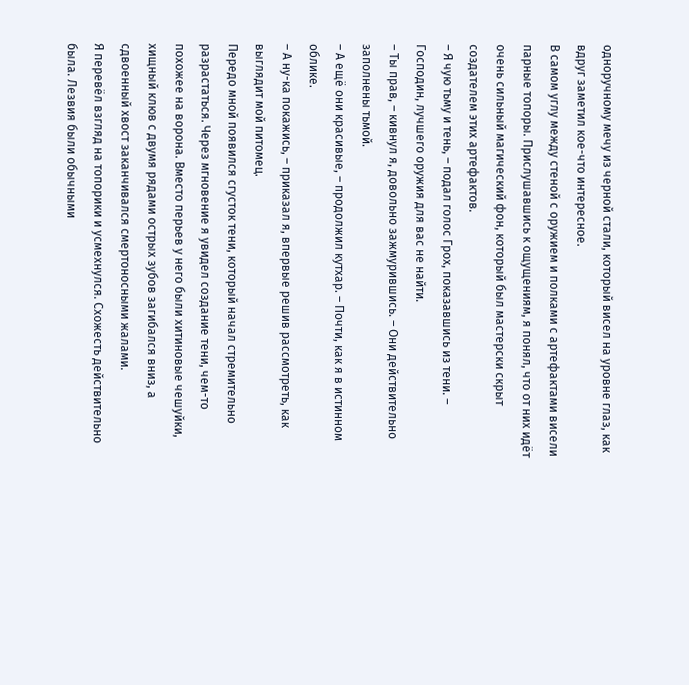одноручному мечу из черной стали, который висел на уровне глаз, как вдруг заметил кое-что интересное.
В самом углу между стеной с оружием и полками с артефактами висели парные топоры. Прислушавшись к ощущениям, я понял, что от них идёт очень сильный магический фон, который был мастерски скрыт создателем этих артефактов.
– Я чую тьму и тень, – подал голос Грох, показавшись из тени. – Господин, лучшего оружия для вас не найти.
– Ты прав, – кивнул я, довольно зажмурившись. – Они действительно заполнены тьмой.
– А ещё они красивые, – продолжил кутхар. – Почти, как я в истинном облике.
– А ну-ка покажись, – приказал я, впервые решив рассмотреть, как выглядит мой питомец.
Передо мной появился сгусток тени, который начал стремительно разрастаться. Через мгновение я увидел создание тени, чем-то похожее на ворона. Вместо перьев у него были хитиновые чешуйки, хищный клюв с двумя рядами острых зубов загибался вниз, а сдвоенный хвост заканчивался смертоносными жалами.
Я перевёл взгляд на топорики и усмехнулся. Схожесть действительно была. Лезвия были обычными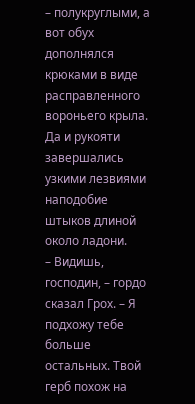– полукруглыми, а вот обух дополнялся крюками в виде расправленного вороньего крыла. Да и рукояти завершались узкими лезвиями наподобие штыков длиной около ладони.
– Видишь, господин, – гордо сказал Грох. – Я подхожу тебе больше остальных. Твой герб похож на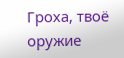Гроха, твоё оружие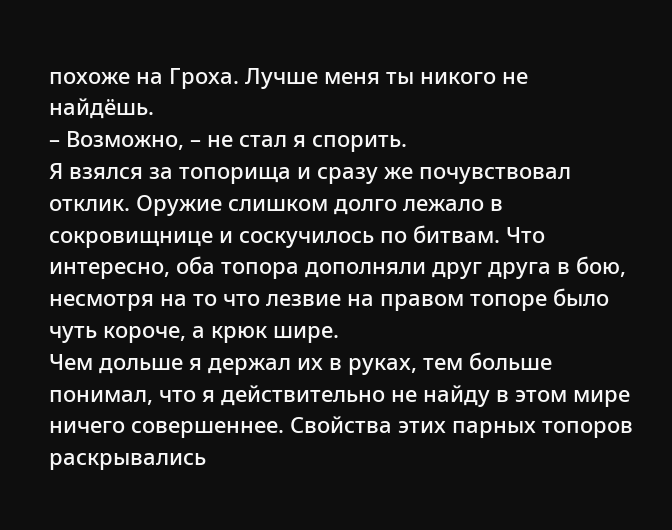похоже на Гроха. Лучше меня ты никого не найдёшь.
– Возможно, – не стал я спорить.
Я взялся за топорища и сразу же почувствовал отклик. Оружие слишком долго лежало в сокровищнице и соскучилось по битвам. Что интересно, оба топора дополняли друг друга в бою, несмотря на то что лезвие на правом топоре было чуть короче, а крюк шире.
Чем дольше я держал их в руках, тем больше понимал, что я действительно не найду в этом мире ничего совершеннее. Свойства этих парных топоров раскрывались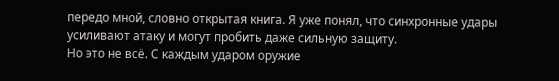передо мной, словно открытая книга. Я уже понял, что синхронные удары усиливают атаку и могут пробить даже сильную защиту.
Но это не всё. С каждым ударом оружие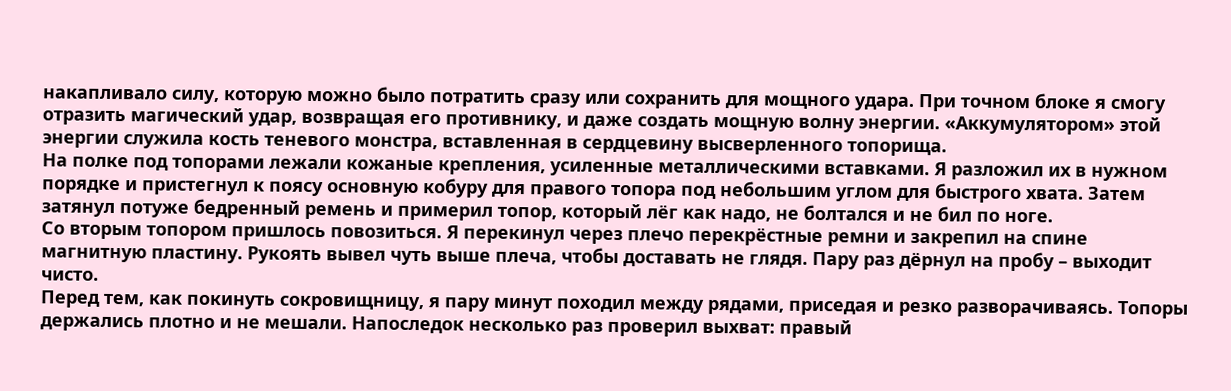накапливало силу, которую можно было потратить сразу или сохранить для мощного удара. При точном блоке я смогу отразить магический удар, возвращая его противнику, и даже создать мощную волну энергии. «Аккумулятором» этой энергии служила кость теневого монстра, вставленная в сердцевину высверленного топорища.
На полке под топорами лежали кожаные крепления, усиленные металлическими вставками. Я разложил их в нужном порядке и пристегнул к поясу основную кобуру для правого топора под небольшим углом для быстрого хвата. Затем затянул потуже бедренный ремень и примерил топор, который лёг как надо, не болтался и не бил по ноге.
Со вторым топором пришлось повозиться. Я перекинул через плечо перекрёстные ремни и закрепил на спине магнитную пластину. Рукоять вывел чуть выше плеча, чтобы доставать не глядя. Пару раз дёрнул на пробу – выходит чисто.
Перед тем, как покинуть сокровищницу, я пару минут походил между рядами, приседая и резко разворачиваясь. Топоры держались плотно и не мешали. Напоследок несколько раз проверил выхват: правый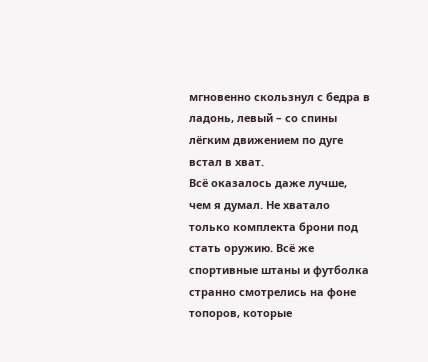мгновенно скользнул с бедра в ладонь, левый – со спины лёгким движением по дуге встал в хват.
Всё оказалось даже лучше, чем я думал. Не хватало только комплекта брони под стать оружию. Всё же спортивные штаны и футболка странно смотрелись на фоне топоров, которые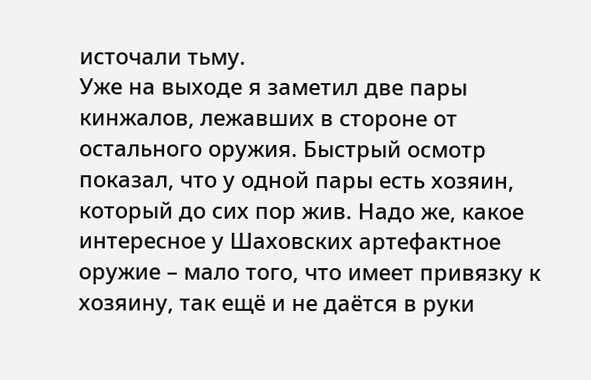источали тьму.
Уже на выходе я заметил две пары кинжалов, лежавших в стороне от остального оружия. Быстрый осмотр показал, что у одной пары есть хозяин, который до сих пор жив. Надо же, какое интересное у Шаховских артефактное оружие – мало того, что имеет привязку к хозяину, так ещё и не даётся в руки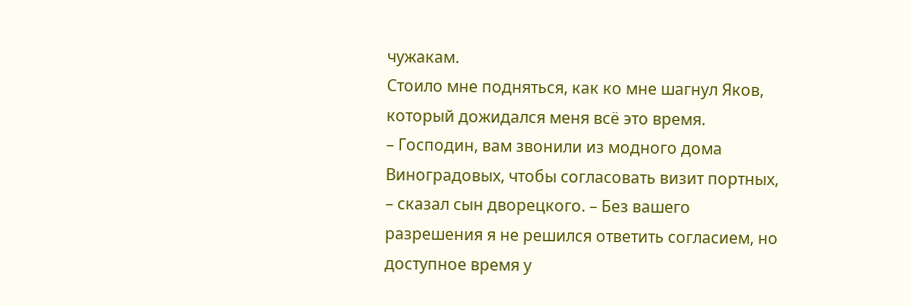чужакам.
Стоило мне подняться, как ко мне шагнул Яков, который дожидался меня всё это время.
– Господин, вам звонили из модного дома Виноградовых, чтобы согласовать визит портных, – сказал сын дворецкого. – Без вашего разрешения я не решился ответить согласием, но доступное время у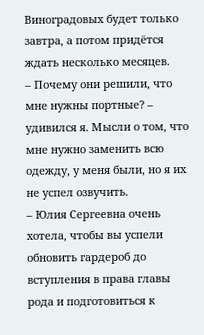Виноградовых будет только завтра, а потом придётся ждать несколько месяцев.
– Почему они решили, что мне нужны портные? – удивился я. Мысли о том, что мне нужно заменить всю одежду, у меня были, но я их не успел озвучить.
– Юлия Сергеевна очень хотела, чтобы вы успели обновить гардероб до вступления в права главы рода и подготовиться к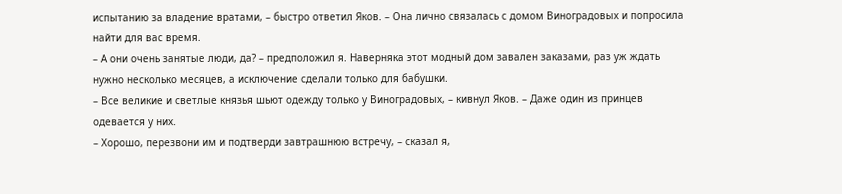испытанию за владение вратами, – быстро ответил Яков. – Она лично связалась с домом Виноградовых и попросила найти для вас время.
– А они очень занятые люди, да? – предположил я. Наверняка этот модный дом завален заказами, раз уж ждать нужно несколько месяцев, а исключение сделали только для бабушки.
– Все великие и светлые князья шьют одежду только у Виноградовых, – кивнул Яков. – Даже один из принцев одевается у них.
– Хорошо, перезвони им и подтверди завтрашнюю встречу, – сказал я,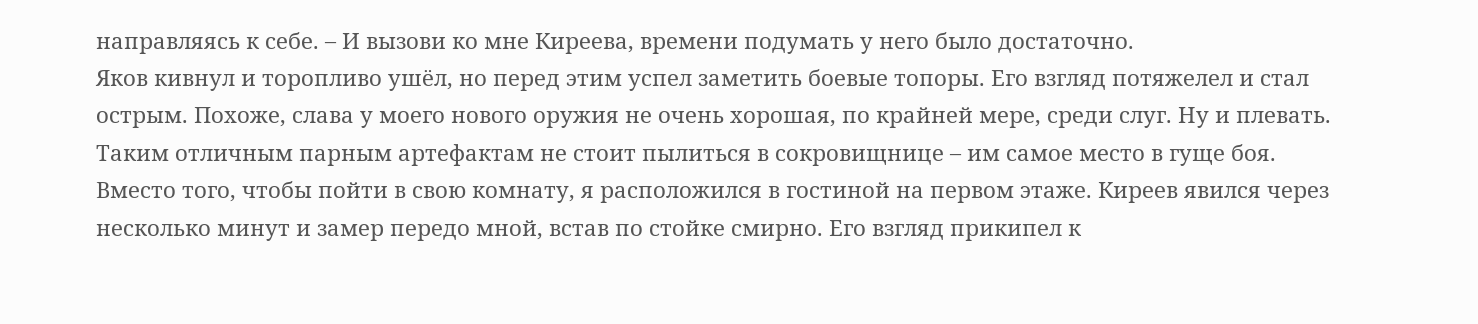направляясь к себе. – И вызови ко мне Киреева, времени подумать у него было достаточно.
Яков кивнул и торопливо ушёл, но перед этим успел заметить боевые топоры. Его взгляд потяжелел и стал острым. Похоже, слава у моего нового оружия не очень хорошая, по крайней мере, среди слуг. Ну и плевать. Таким отличным парным артефактам не стоит пылиться в сокровищнице – им самое место в гуще боя.
Вместо того, чтобы пойти в свою комнату, я расположился в гостиной на первом этаже. Киреев явился через несколько минут и замер передо мной, встав по стойке смирно. Его взгляд прикипел к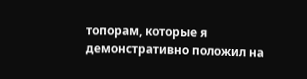топорам, которые я демонстративно положил на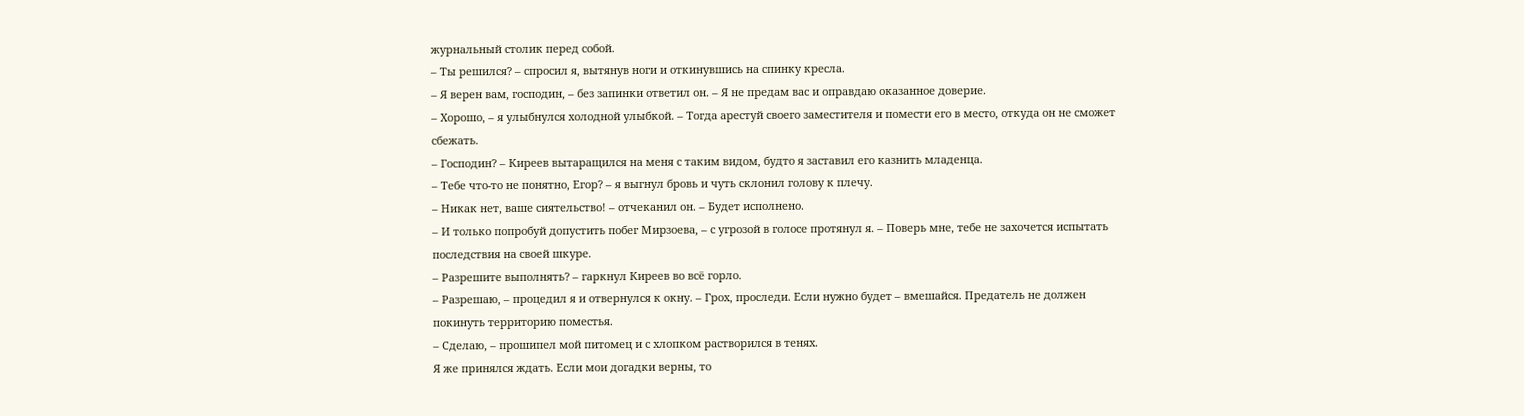журнальный столик перед собой.
– Ты решился? – спросил я, вытянув ноги и откинувшись на спинку кресла.
– Я верен вам, господин, – без запинки ответил он. – Я не предам вас и оправдаю оказанное доверие.
– Хорошо, – я улыбнулся холодной улыбкой. – Тогда арестуй своего заместителя и помести его в место, откуда он не сможет сбежать.
– Господин? – Киреев вытаращился на меня с таким видом, будто я заставил его казнить младенца.
– Тебе что-то не понятно, Егор? – я выгнул бровь и чуть склонил голову к плечу.
– Никак нет, ваше сиятельство! – отчеканил он. – Будет исполнено.
– И только попробуй допустить побег Мирзоева, – с угрозой в голосе протянул я. – Поверь мне, тебе не захочется испытать последствия на своей шкуре.
– Разрешите выполнять? – гаркнул Киреев во всё горло.
– Разрешаю, – процедил я и отвернулся к окну. – Грох, проследи. Если нужно будет – вмешайся. Предатель не должен покинуть территорию поместья.
– Сделаю, – прошипел мой питомец и с хлопком растворился в тенях.
Я же принялся ждать. Если мои догадки верны, то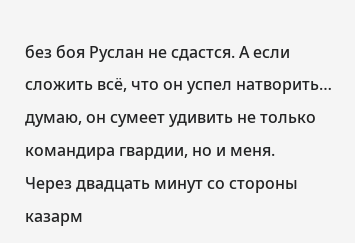без боя Руслан не сдастся. А если сложить всё, что он успел натворить… думаю, он сумеет удивить не только командира гвардии, но и меня.
Через двадцать минут со стороны казарм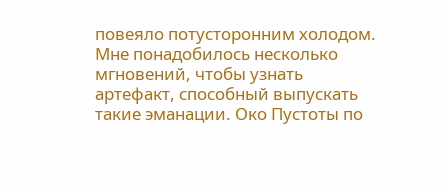повеяло потусторонним холодом. Мне понадобилось несколько мгновений, чтобы узнать артефакт, способный выпускать такие эманации. Око Пустоты по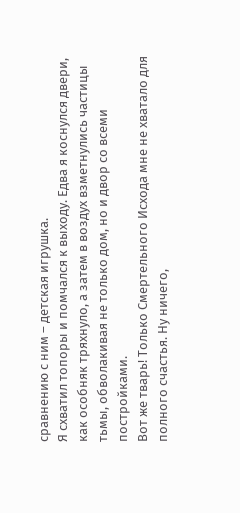сравнению с ним – детская игрушка.
Я схватил топоры и помчался к выходу. Едва я коснулся двери, как особняк тряхнуло, а затем в воздух взметнулись частицы тьмы, обволакивая не только дом, но и двор со всеми постройками.
Вот же тварь! Только Смертельного Исхода мне не хватало для полного счастья. Ну ничего,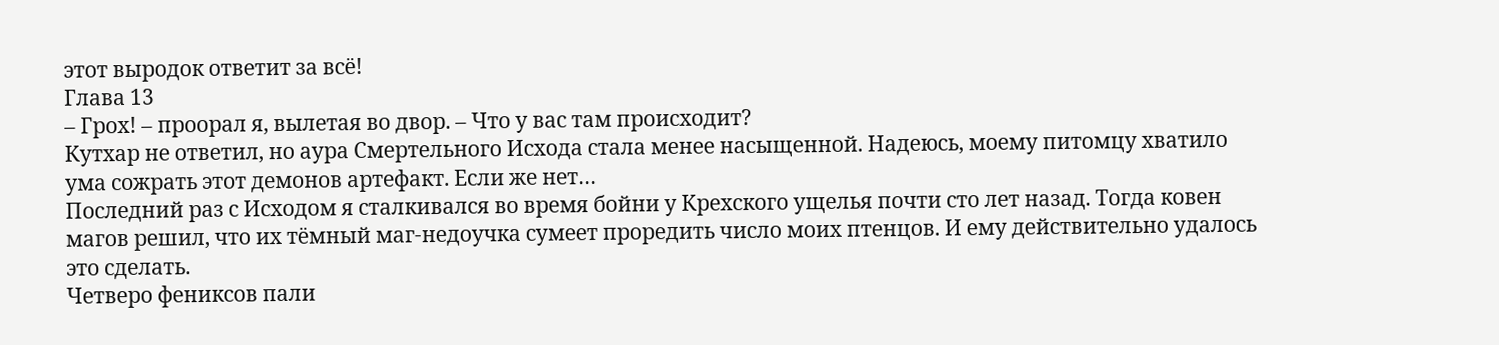этот выродок ответит за всё!
Глава 13
– Грох! – проорал я, вылетая во двор. – Что у вас там происходит?
Кутхар не ответил, но аура Смертельного Исхода стала менее насыщенной. Надеюсь, моему питомцу хватило ума сожрать этот демонов артефакт. Если же нет…
Последний раз с Исходом я сталкивался во время бойни у Крехского ущелья почти сто лет назад. Тогда ковен магов решил, что их тёмный маг-недоучка сумеет проредить число моих птенцов. И ему действительно удалось это сделать.
Четверо фениксов пали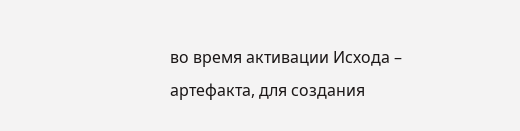во время активации Исхода – артефакта, для создания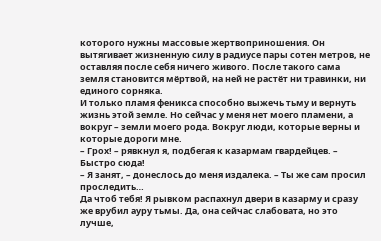которого нужны массовые жертвоприношения. Он вытягивает жизненную силу в радиусе пары сотен метров, не оставляя после себя ничего живого. После такого сама земля становится мёртвой, на ней не растёт ни травинки, ни единого сорняка.
И только пламя феникса способно выжечь тьму и вернуть жизнь этой земле. Но сейчас у меня нет моего пламени, а вокруг – земли моего рода. Вокруг люди, которые верны и которые дороги мне.
– Грох! – рявкнул я, подбегая к казармам гвардейцев. – Быстро сюда!
– Я занят, – донеслось до меня издалека. – Ты же сам просил проследить…
Да чтоб тебя! Я рывком распахнул двери в казарму и сразу же врубил ауру тьмы. Да, она сейчас слабовата, но это лучше,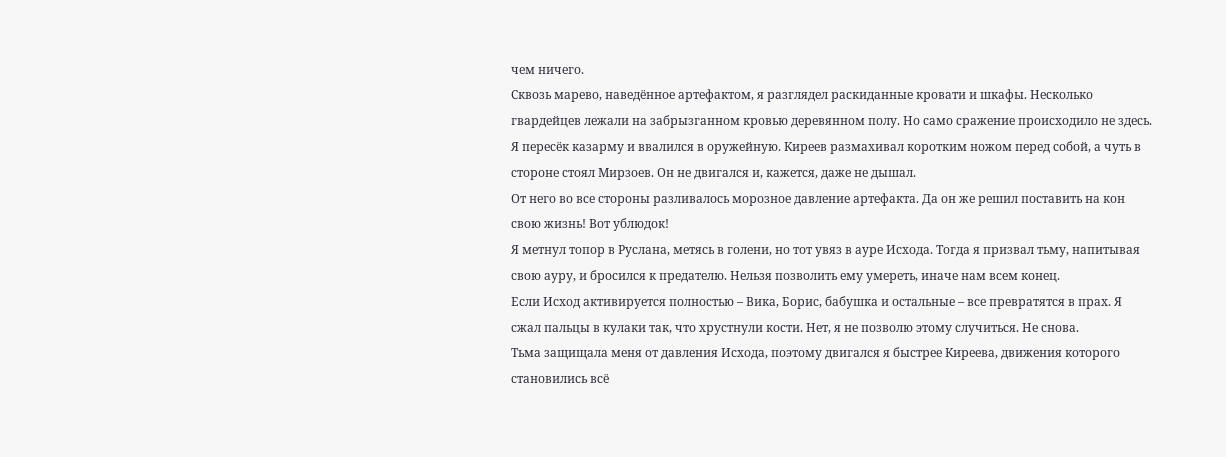чем ничего.
Сквозь марево, наведённое артефактом, я разглядел раскиданные кровати и шкафы. Несколько гвардейцев лежали на забрызганном кровью деревянном полу. Но само сражение происходило не здесь.
Я пересёк казарму и ввалился в оружейную. Киреев размахивал коротким ножом перед собой, а чуть в стороне стоял Мирзоев. Он не двигался и, кажется, даже не дышал.
От него во все стороны разливалось морозное давление артефакта. Да он же решил поставить на кон свою жизнь! Вот ублюдок!
Я метнул топор в Руслана, метясь в голени, но тот увяз в ауре Исхода. Тогда я призвал тьму, напитывая свою ауру, и бросился к предателю. Нельзя позволить ему умереть, иначе нам всем конец.
Если Исход активируется полностью – Вика, Борис, бабушка и остальные – все превратятся в прах. Я сжал пальцы в кулаки так, что хрустнули кости. Нет, я не позволю этому случиться. Не снова.
Тьма защищала меня от давления Исхода, поэтому двигался я быстрее Киреева, движения которого становились всё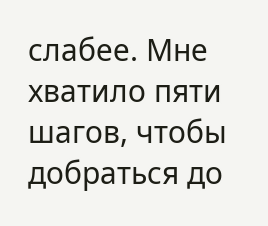слабее. Мне хватило пяти шагов, чтобы добраться до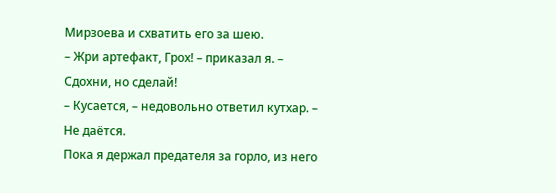Мирзоева и схватить его за шею.
– Жри артефакт, Грох! – приказал я. – Сдохни, но сделай!
– Кусается, – недовольно ответил кутхар. – Не даётся.
Пока я держал предателя за горло, из него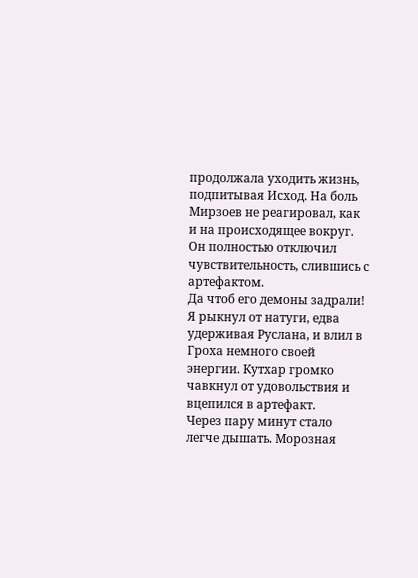продолжала уходить жизнь, подпитывая Исход. На боль Мирзоев не реагировал, как и на происходящее вокруг. Он полностью отключил чувствительность, слившись с артефактом.
Да чтоб его демоны задрали! Я рыкнул от натуги, едва удерживая Руслана, и влил в Гроха немного своей энергии. Кутхар громко чавкнул от удовольствия и вцепился в артефакт.
Через пару минут стало легче дышать. Морозная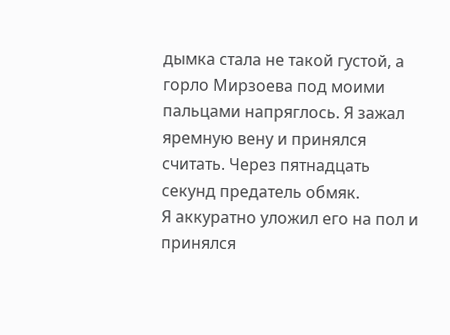дымка стала не такой густой, а горло Мирзоева под моими пальцами напряглось. Я зажал яремную вену и принялся считать. Через пятнадцать секунд предатель обмяк.
Я аккуратно уложил его на пол и принялся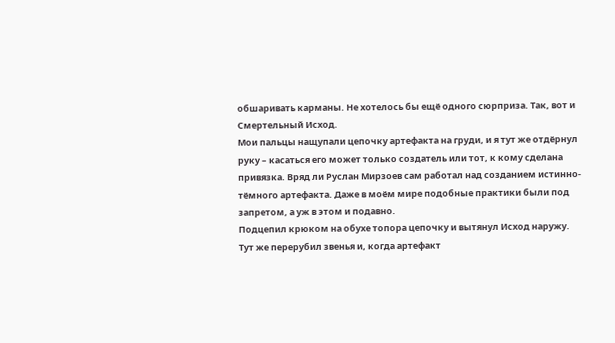обшаривать карманы. Не хотелось бы ещё одного сюрприза. Так, вот и Смертельный Исход.
Мои пальцы нащупали цепочку артефакта на груди, и я тут же отдёрнул руку – касаться его может только создатель или тот, к кому сделана привязка. Вряд ли Руслан Мирзоев сам работал над созданием истинно-тёмного артефакта. Даже в моём мире подобные практики были под запретом, а уж в этом и подавно.
Подцепил крюком на обухе топора цепочку и вытянул Исход наружу. Тут же перерубил звенья и, когда артефакт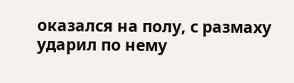оказался на полу, с размаху ударил по нему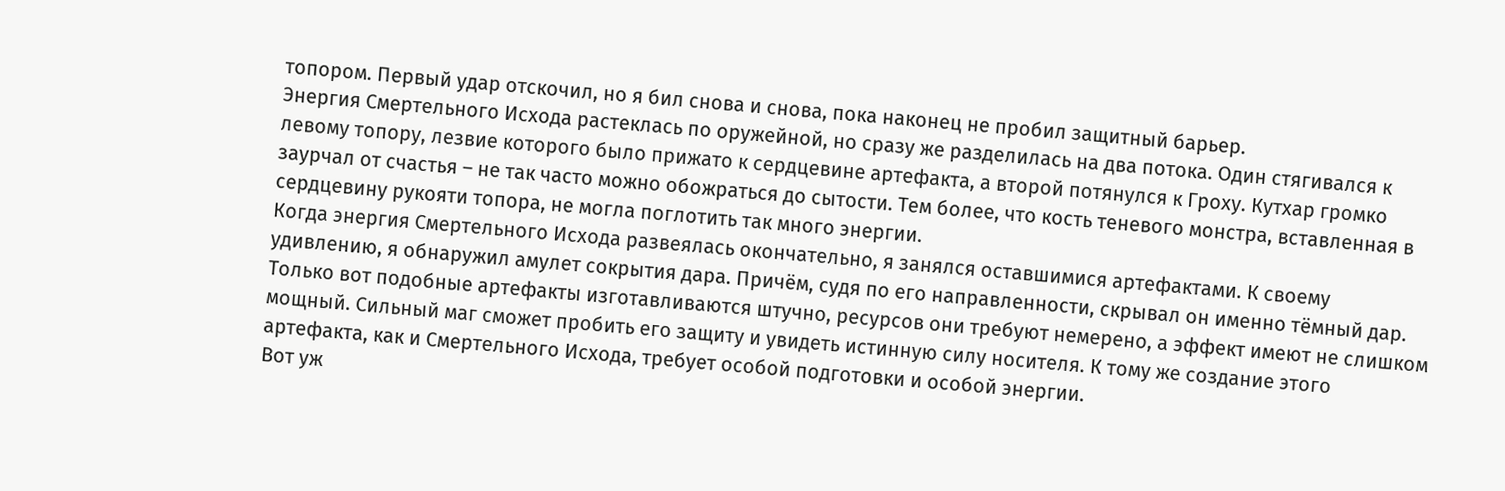топором. Первый удар отскочил, но я бил снова и снова, пока наконец не пробил защитный барьер.
Энергия Смертельного Исхода растеклась по оружейной, но сразу же разделилась на два потока. Один стягивался к левому топору, лезвие которого было прижато к сердцевине артефакта, а второй потянулся к Гроху. Кутхар громко заурчал от счастья – не так часто можно обожраться до сытости. Тем более, что кость теневого монстра, вставленная в сердцевину рукояти топора, не могла поглотить так много энергии.
Когда энергия Смертельного Исхода развеялась окончательно, я занялся оставшимися артефактами. К своему удивлению, я обнаружил амулет сокрытия дара. Причём, судя по его направленности, скрывал он именно тёмный дар.
Только вот подобные артефакты изготавливаются штучно, ресурсов они требуют немерено, а эффект имеют не слишком мощный. Сильный маг сможет пробить его защиту и увидеть истинную силу носителя. К тому же создание этого артефакта, как и Смертельного Исхода, требует особой подготовки и особой энергии.
Вот уж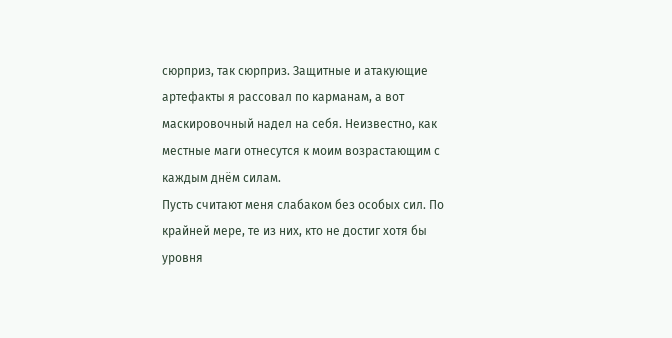сюрприз, так сюрприз. Защитные и атакующие артефакты я рассовал по карманам, а вот маскировочный надел на себя. Неизвестно, как местные маги отнесутся к моим возрастающим с каждым днём силам.
Пусть считают меня слабаком без особых сил. По крайней мере, те из них, кто не достиг хотя бы уровня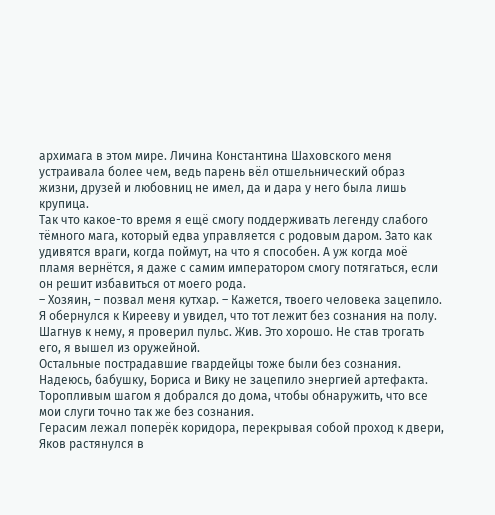архимага в этом мире. Личина Константина Шаховского меня устраивала более чем, ведь парень вёл отшельнический образ жизни, друзей и любовниц не имел, да и дара у него была лишь крупица.
Так что какое-то время я ещё смогу поддерживать легенду слабого тёмного мага, который едва управляется с родовым даром. Зато как удивятся враги, когда поймут, на что я способен. А уж когда моё пламя вернётся, я даже с самим императором смогу потягаться, если он решит избавиться от моего рода.
– Хозяин, – позвал меня кутхар. – Кажется, твоего человека зацепило.
Я обернулся к Кирееву и увидел, что тот лежит без сознания на полу. Шагнув к нему, я проверил пульс. Жив. Это хорошо. Не став трогать его, я вышел из оружейной.
Остальные пострадавшие гвардейцы тоже были без сознания. Надеюсь, бабушку, Бориса и Вику не зацепило энергией артефакта. Торопливым шагом я добрался до дома, чтобы обнаружить, что все мои слуги точно так же без сознания.
Герасим лежал поперёк коридора, перекрывая собой проход к двери, Яков растянулся в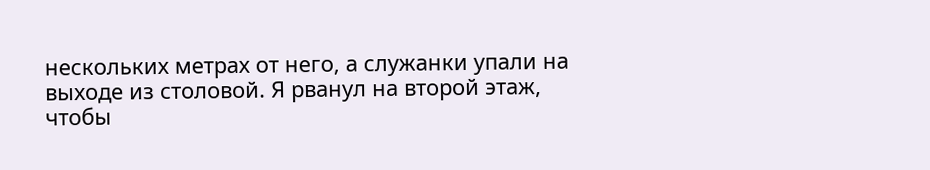нескольких метрах от него, а служанки упали на выходе из столовой. Я рванул на второй этаж, чтобы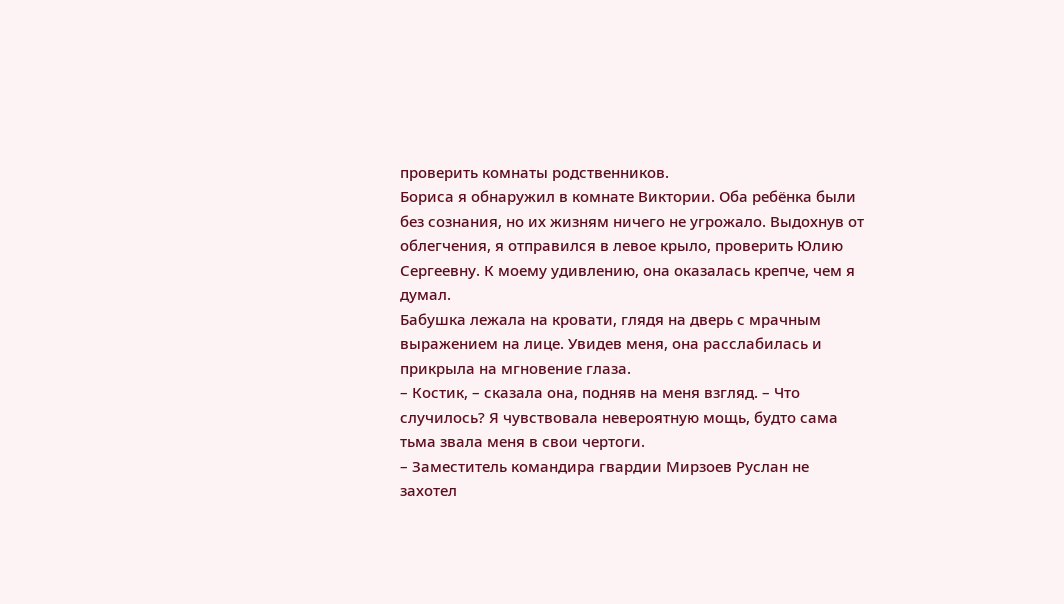проверить комнаты родственников.
Бориса я обнаружил в комнате Виктории. Оба ребёнка были без сознания, но их жизням ничего не угрожало. Выдохнув от облегчения, я отправился в левое крыло, проверить Юлию Сергеевну. К моему удивлению, она оказалась крепче, чем я думал.
Бабушка лежала на кровати, глядя на дверь с мрачным выражением на лице. Увидев меня, она расслабилась и прикрыла на мгновение глаза.
– Костик, – сказала она, подняв на меня взгляд. – Что случилось? Я чувствовала невероятную мощь, будто сама тьма звала меня в свои чертоги.
– Заместитель командира гвардии Мирзоев Руслан не захотел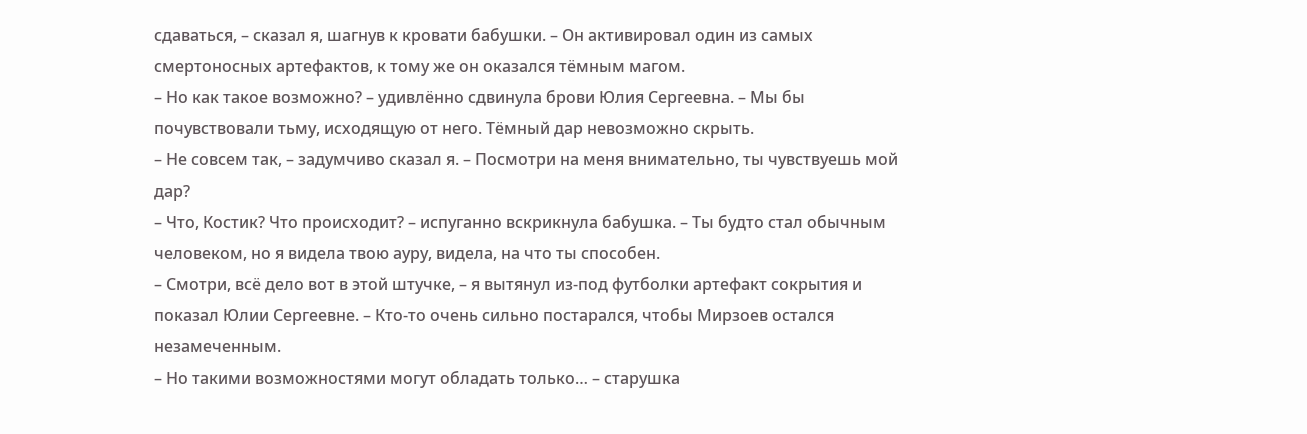сдаваться, – сказал я, шагнув к кровати бабушки. – Он активировал один из самых смертоносных артефактов, к тому же он оказался тёмным магом.
– Но как такое возможно? – удивлённо сдвинула брови Юлия Сергеевна. – Мы бы почувствовали тьму, исходящую от него. Тёмный дар невозможно скрыть.
– Не совсем так, – задумчиво сказал я. – Посмотри на меня внимательно, ты чувствуешь мой дар?
– Что, Костик? Что происходит? – испуганно вскрикнула бабушка. – Ты будто стал обычным человеком, но я видела твою ауру, видела, на что ты способен.
– Смотри, всё дело вот в этой штучке, – я вытянул из-под футболки артефакт сокрытия и показал Юлии Сергеевне. – Кто-то очень сильно постарался, чтобы Мирзоев остался незамеченным.
– Но такими возможностями могут обладать только… – старушка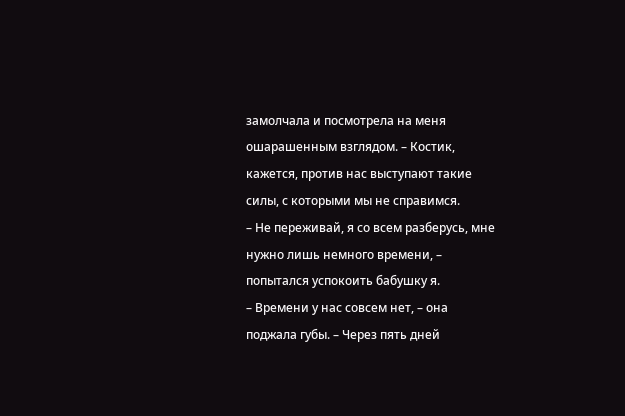замолчала и посмотрела на меня ошарашенным взглядом. – Костик, кажется, против нас выступают такие силы, с которыми мы не справимся.
– Не переживай, я со всем разберусь, мне нужно лишь немного времени, – попытался успокоить бабушку я.
– Времени у нас совсем нет, – она поджала губы. – Через пять дней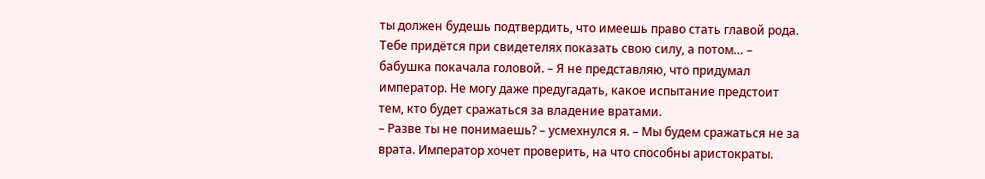ты должен будешь подтвердить, что имеешь право стать главой рода. Тебе придётся при свидетелях показать свою силу, а потом… – бабушка покачала головой. – Я не представляю, что придумал император. Не могу даже предугадать, какое испытание предстоит тем, кто будет сражаться за владение вратами.
– Разве ты не понимаешь? – усмехнулся я. – Мы будем сражаться не за врата. Император хочет проверить, на что способны аристократы.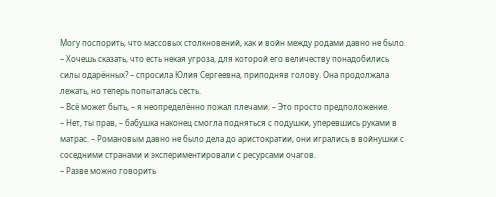Могу поспорить, что массовых столкновений, как и войн между родами давно не было.
– Хочешь сказать, что есть некая угроза, для которой его величеству понадобились силы одарённых? – спросила Юлия Сергеевна, приподняв голову. Она продолжала лежать, но теперь попыталась сесть.
– Всё может быть, – я неопределённо пожал плечами. – Это просто предположение.
– Нет, ты прав, – бабушка наконец смогла подняться с подушки, уперевшись руками в матрас. – Романовым давно не было дела до аристократии, они игрались в войнушки с соседними странами и экспериментировали с ресурсами очагов.
– Разве можно говорить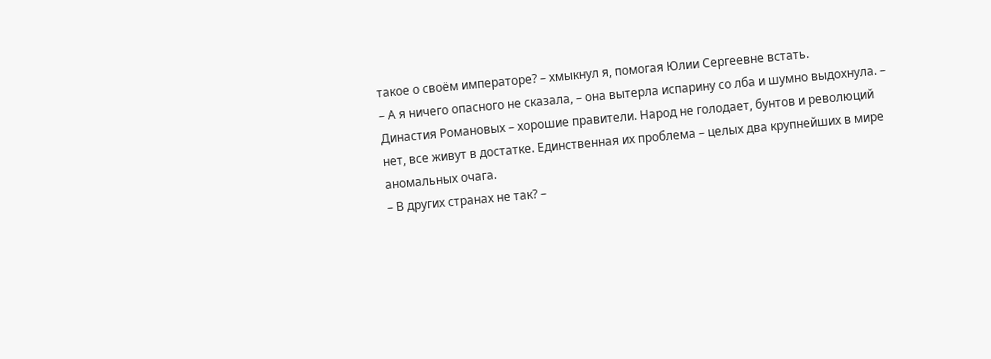такое о своём императоре? – хмыкнул я, помогая Юлии Сергеевне встать.
– А я ничего опасного не сказала, – она вытерла испарину со лба и шумно выдохнула. – Династия Романовых – хорошие правители. Народ не голодает, бунтов и революций нет, все живут в достатке. Единственная их проблема – целых два крупнейших в мире аномальных очага.
– В других странах не так? –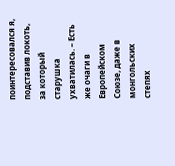поинтересовался я, подставив локоть, за который старушка ухватилась. – Есть же очаги в Европейском Союзе, даже в монгольских степях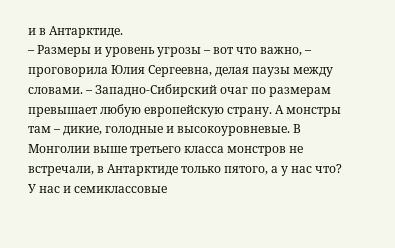и в Антарктиде.
– Размеры и уровень угрозы – вот что важно, – проговорила Юлия Сергеевна, делая паузы между словами. – Западно-Сибирский очаг по размерам превышает любую европейскую страну. А монстры там – дикие, голодные и высокоуровневые. В Монголии выше третьего класса монстров не встречали, в Антарктиде только пятого, а у нас что? У нас и семиклассовые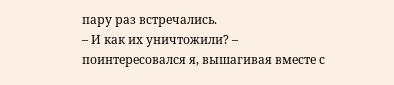пару раз встречались.
– И как их уничтожили? – поинтересовался я, вышагивая вместе с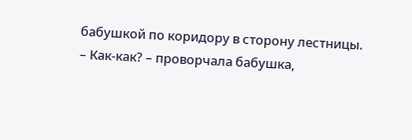бабушкой по коридору в сторону лестницы.
– Как-как? – проворчала бабушка,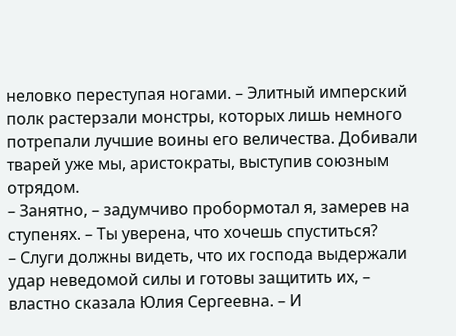неловко переступая ногами. – Элитный имперский полк растерзали монстры, которых лишь немного потрепали лучшие воины его величества. Добивали тварей уже мы, аристократы, выступив союзным отрядом.
– Занятно, – задумчиво пробормотал я, замерев на ступенях. – Ты уверена, что хочешь спуститься?
– Слуги должны видеть, что их господа выдержали удар неведомой силы и готовы защитить их, – властно сказала Юлия Сергеевна. – И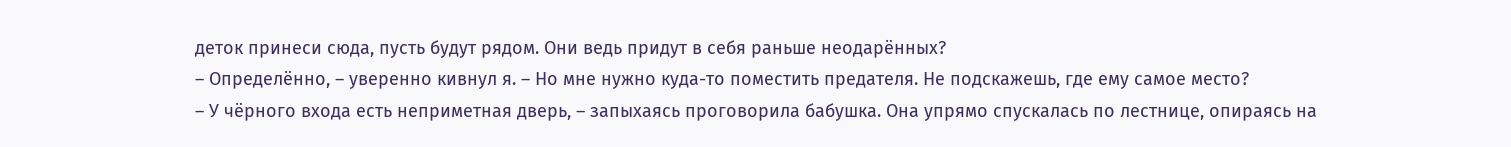деток принеси сюда, пусть будут рядом. Они ведь придут в себя раньше неодарённых?
– Определённо, – уверенно кивнул я. – Но мне нужно куда-то поместить предателя. Не подскажешь, где ему самое место?
– У чёрного входа есть неприметная дверь, – запыхаясь проговорила бабушка. Она упрямо спускалась по лестнице, опираясь на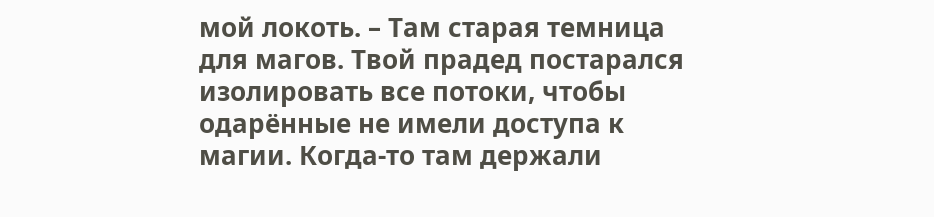мой локоть. – Там старая темница для магов. Твой прадед постарался изолировать все потоки, чтобы одарённые не имели доступа к магии. Когда-то там держали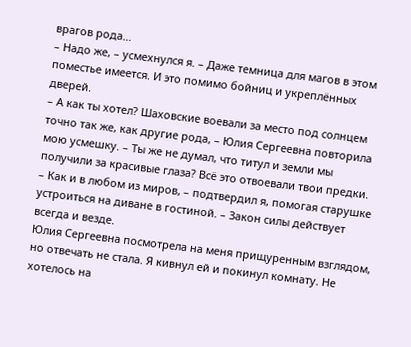врагов рода…
– Надо же, – усмехнулся я. – Даже темница для магов в этом поместье имеется. И это помимо бойниц и укреплённых дверей.
– А как ты хотел? Шаховские воевали за место под солнцем точно так же, как другие рода, – Юлия Сергеевна повторила мою усмешку. – Ты же не думал, что титул и земли мы получили за красивые глаза? Всё это отвоевали твои предки.
– Как и в любом из миров, – подтвердил я, помогая старушке устроиться на диване в гостиной. – Закон силы действует всегда и везде.
Юлия Сергеевна посмотрела на меня прищуренным взглядом, но отвечать не стала. Я кивнул ей и покинул комнату. Не хотелось на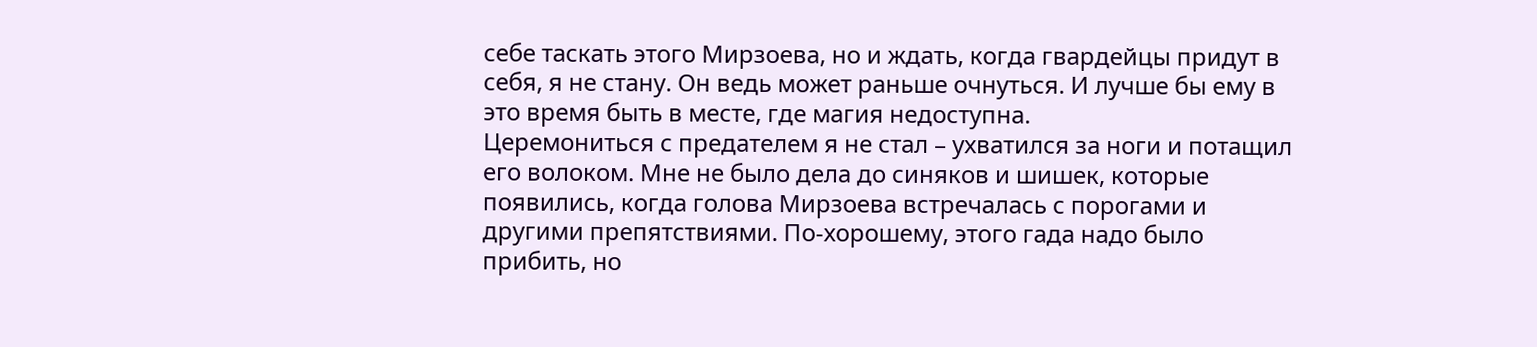себе таскать этого Мирзоева, но и ждать, когда гвардейцы придут в себя, я не стану. Он ведь может раньше очнуться. И лучше бы ему в это время быть в месте, где магия недоступна.
Церемониться с предателем я не стал – ухватился за ноги и потащил его волоком. Мне не было дела до синяков и шишек, которые появились, когда голова Мирзоева встречалась с порогами и другими препятствиями. По-хорошему, этого гада надо было прибить, но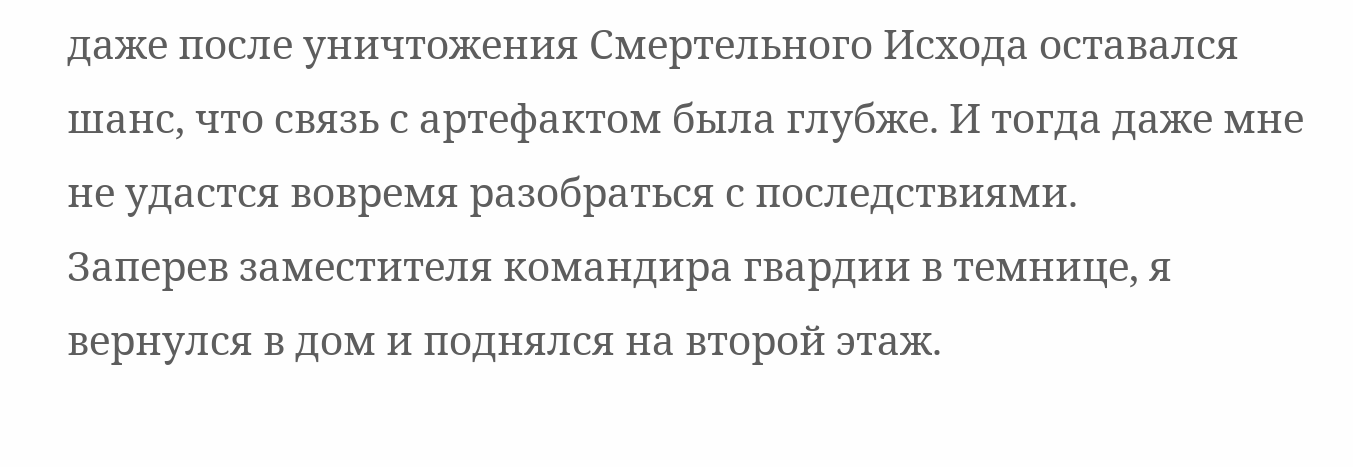даже после уничтожения Смертельного Исхода оставался шанс, что связь с артефактом была глубже. И тогда даже мне не удастся вовремя разобраться с последствиями.
Заперев заместителя командира гвардии в темнице, я вернулся в дом и поднялся на второй этаж.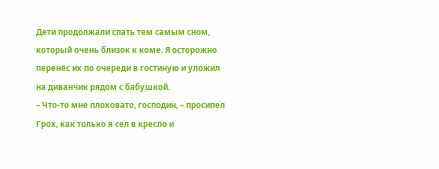Дети продолжали спать тем самым сном, который очень близок к коме. Я осторожно перенёс их по очереди в гостиную и уложил на диванчик рядом с бабушкой.
– Что-то мне плоховато, господин, – просипел Грох, как только я сел в кресло и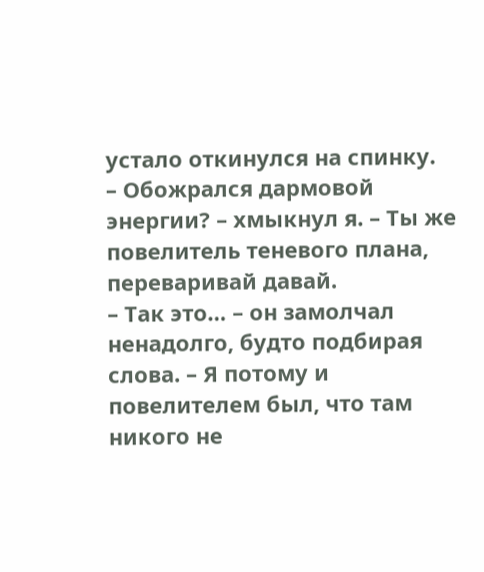устало откинулся на спинку.
– Обожрался дармовой энергии? – хмыкнул я. – Ты же повелитель теневого плана, переваривай давай.
– Так это… – он замолчал ненадолго, будто подбирая слова. – Я потому и повелителем был, что там никого не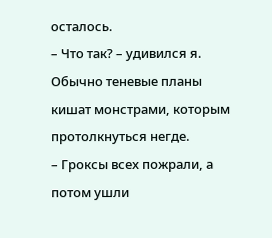осталось.
– Что так? – удивился я. Обычно теневые планы кишат монстрами, которым протолкнуться негде.
– Гроксы всех пожрали, а потом ушли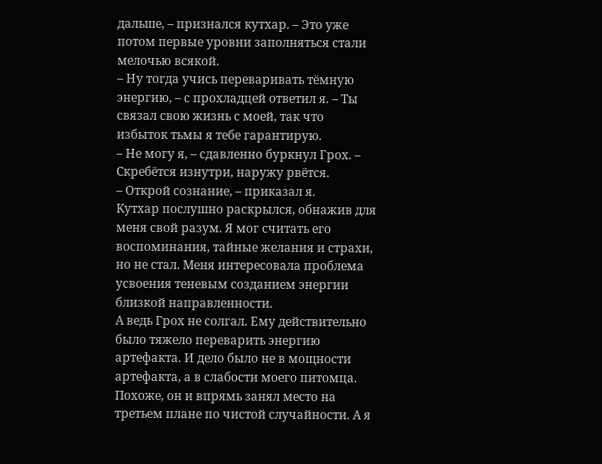дальше, – признался кутхар. – Это уже потом первые уровни заполняться стали мелочью всякой.
– Ну тогда учись переваривать тёмную энергию, – с прохладцей ответил я. – Ты связал свою жизнь с моей, так что избыток тьмы я тебе гарантирую.
– Не могу я, – сдавленно буркнул Грох. – Скребётся изнутри, наружу рвётся.
– Открой сознание, – приказал я.
Кутхар послушно раскрылся, обнажив для меня свой разум. Я мог считать его воспоминания, тайные желания и страхи, но не стал. Меня интересовала проблема усвоения теневым созданием энергии близкой направленности.
А ведь Грох не солгал. Ему действительно было тяжело переварить энергию артефакта. И дело было не в мощности артефакта, а в слабости моего питомца.
Похоже, он и впрямь занял место на третьем плане по чистой случайности. А я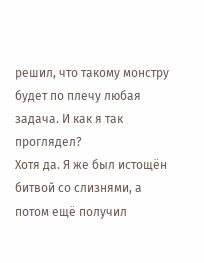решил, что такому монстру будет по плечу любая задача. И как я так проглядел?
Хотя да. Я же был истощён битвой со слизнями, а потом ещё получил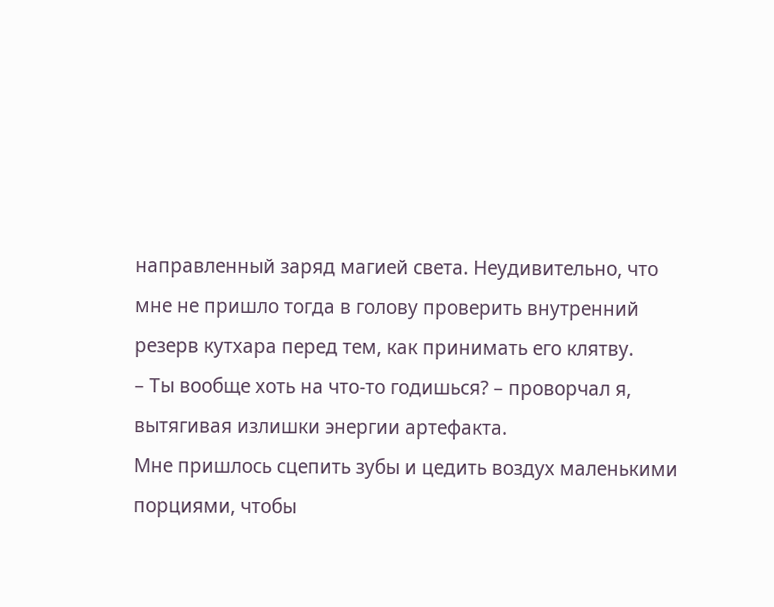направленный заряд магией света. Неудивительно, что мне не пришло тогда в голову проверить внутренний резерв кутхара перед тем, как принимать его клятву.
– Ты вообще хоть на что-то годишься? – проворчал я, вытягивая излишки энергии артефакта.
Мне пришлось сцепить зубы и цедить воздух маленькими порциями, чтобы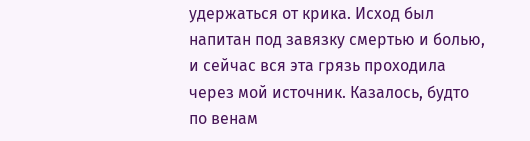удержаться от крика. Исход был напитан под завязку смертью и болью, и сейчас вся эта грязь проходила через мой источник. Казалось, будто по венам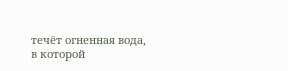течёт огненная вода, в которой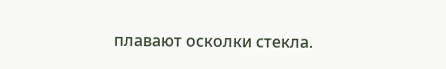плавают осколки стекла.